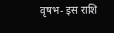वृषभ- इस राशि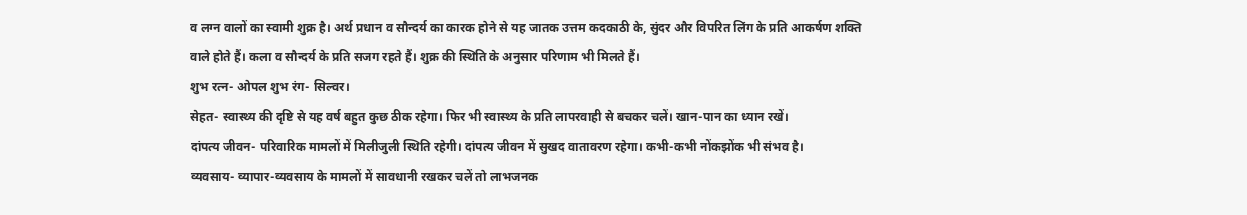व लग्न वालों का स्वामी शुक्र है। अर्थ प्रधान व सौन्दर्य का कारक होने से यह जातक उत्तम कदकाठी के, सुंदर और विपरित लिंग के प्रति आकर्षण शक्ति वाले होते हैं। कला व सौन्दर्य के प्रति सजग रहते हैं। शुक्र की स्थिति के अनुसार परिणाम भी मिलते हैं।
शुभ रत्न- ओपल शुभ रंग- सिल्वर।
सेहत- स्वास्थ्य की दृष्टि से यह वर्ष बहुत कुछ ठीक रहेगा। फिर भी स्वास्थ्य के प्रति लापरवाही से बचकर चलें। खान-पान का ध्यान रखें।
दांपत्य जीवन- परिवारिक मामलों में मिलीजुली स्थिति रहेगी। दांपत्य जीवन में सुखद वातावरण रहेगा। कभी-कभी नोंकझोंक भी संभव है।
व्यवसाय- व्यापार-व्यवसाय के मामलों में सावधानी रखकर चलें तो लाभजनक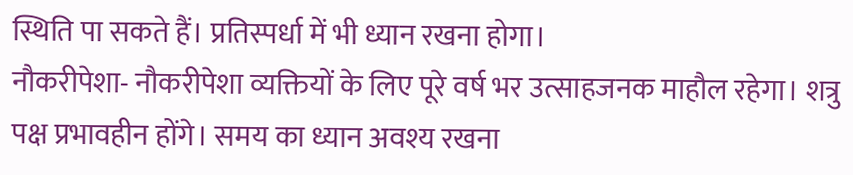स्थिति पा सकते हैं। प्रतिस्पर्धा में भी ध्यान रखना होगा।
नौकरीपेशा- नौकरीपेशा व्यक्तियों के लिए पूरे वर्ष भर उत्साहजनक माहौल रहेगा। शत्रु पक्ष प्रभावहीन होंगे। समय का ध्यान अवश्य रखना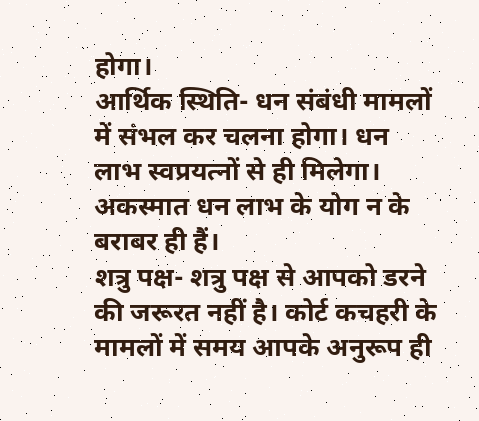होगा।
आर्थिक स्थिति- धन संबंधी मामलों में संभल कर चलना होगा। धन लाभ स्वप्रयत्नों से ही मिलेगा। अकस्मात धन लाभ के योग न के बराबर ही हैं।
शत्रु पक्ष- शत्रु पक्ष से आपको डरने की जरूरत नहीं है। कोर्ट कचहरी के मामलों में समय आपके अनुरूप ही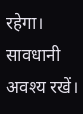रहेगा। सावधानी अवश्य रखें।